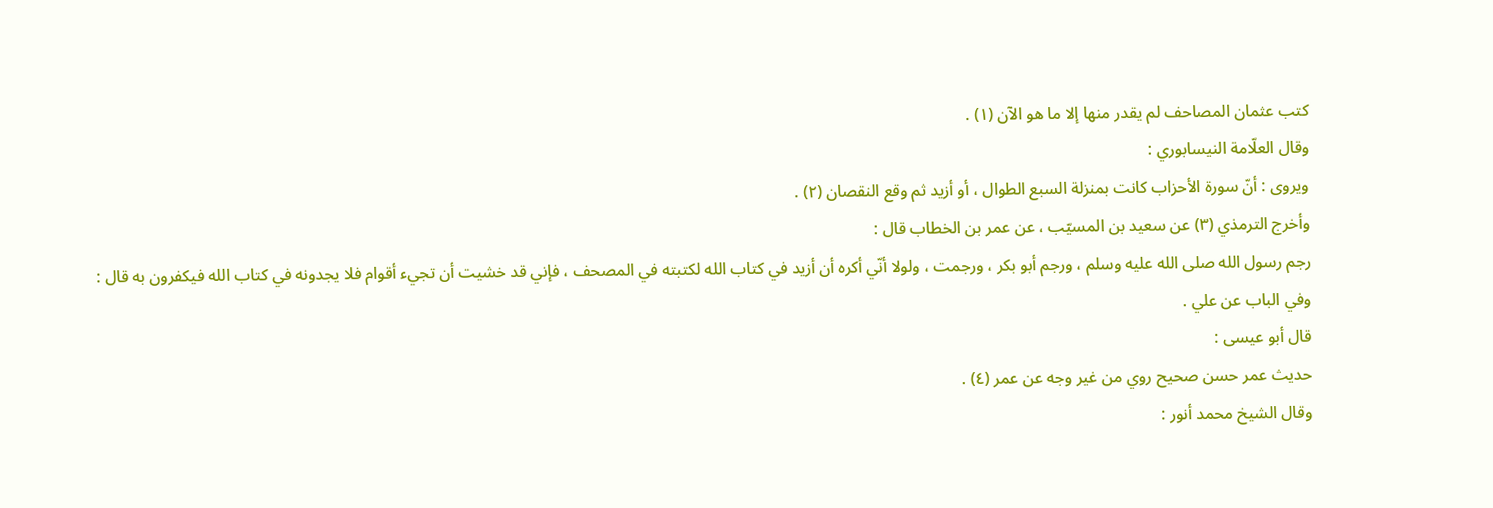کتب عثمان المصاحف لم يقدر منها إلا ما هو الآن (۱) .
وقال العلّامة النيسابوري :
ويروى : أنّ سورة الأحزاب کانت بمنزلة السبع الطوال ، أو أزيد ثم وقع النقصان (۲) .
وأخرج الترمذي (۳) عن سعيد بن المسيّب ، عن عمر بن الخطاب قال :
رجم رسول الله صلى الله عليه وسلم ، ورجم أبو بکر ، ورجمت ، ولولا أنّي أکره أن أزيد في کتاب الله لکتبته في المصحف ، فإني قد خشيت أن تجيء أقوام فلا يجدونه في کتاب الله فيکفرون به قال :
وفي الباب عن علي .
قال أبو عيسى :
حديث عمر حسن صحيح روي من غير وجه عن عمر (٤) .
وقال الشيخ محمد أنور :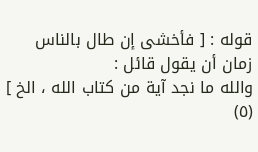قوله : [ فأخشى إن طال بالناس زمان أن يقول قائل :
والله ما نجد آية من کتاب الله ، الخ ] (٥)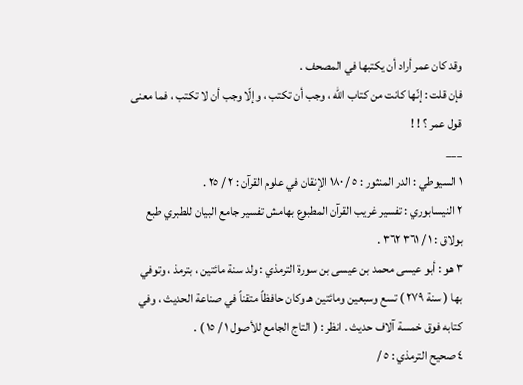وقد کان عمر أراد أن يکتبها في المصحف .
فإن قلت : إنّها کانت من کتاب الله ، وجب أن تکتب ، وإلّا وجب أن لا تکتب ، فما معنى قول عمر ؟ ! !
___
١ السيوطي : الدر المنثور : ٥ / ۱۸۰ الإنقان في علوم القرآن : ٢ / ٢٥ .
٢ النيسابوري : تفسير غريب القرآن المطبوع بهامش تفسير جامع البيان للطبري طبع بولاق : ١ / ٣٦١ ٣٦٢ .
٣ هو : أبو عيسى محمد بن عيسى بن سورة الترمذي : ولد سنة مائتين ، بترمذ ، وتوفي بها ( سنة ۲۷۹ ) تسع وسبعين ومائتين هـ وکان حافظاً متقناً في صناعة الحديث ، وفي کتابه فوق خمسة آلاف حديث . انظر : ( التاج الجامع للأصول ١ / ١٥ ) .
٤ صحيح الترمذي : ٥ /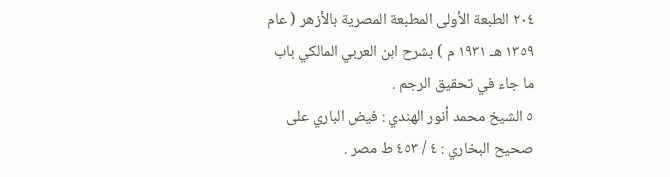٢٠٤ الطبعة الأولى المطبعة المصرية بالأزهر ( عام ١٣٥٩ هـ ۱۹۳۱ م ) بشرح ابن العربي المالکي باب ما جاء في تحقيق الرجم .
٥ الشيخ محمد أنور الهندي : فيض الباري على صحيح البخاري : ٤ / ٤٥٣ ط مصر .